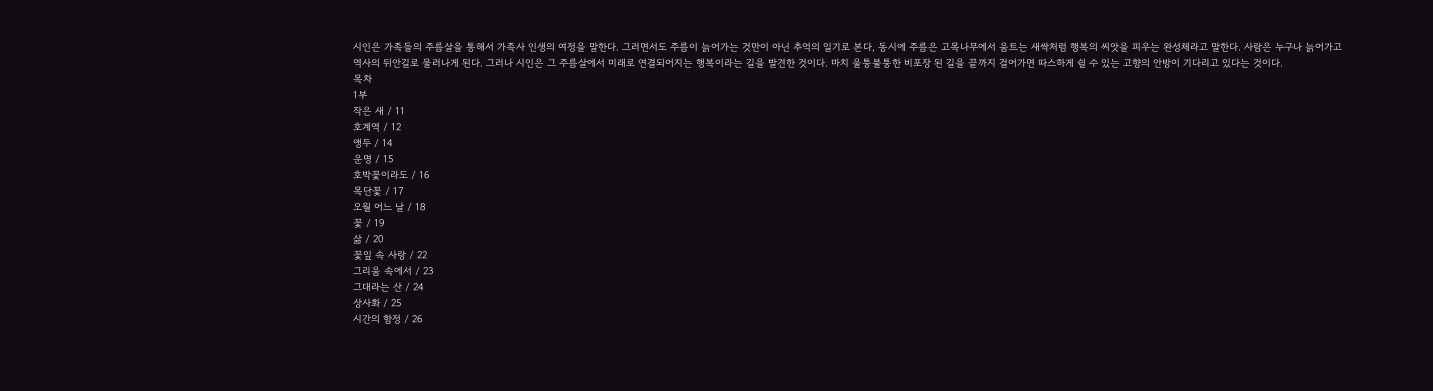시인은 가족들의 주름살을 통해서 가족사 인생의 여정을 말한다. 그러면서도 주름이 늙어가는 것만이 아닌 추억의 일기로 본다, 동시에 주름은 고목나무에서 움트는 새싹처럼 행복의 씨앗을 피우는 완성체라고 말한다. 사람은 누구나 늙어가고 역사의 뒤안길로 물러나게 된다. 그러나 시인은 그 주름살에서 미래로 연결되어지는 행복이라는 길을 발견한 것이다. 마치 울퉁불퉁한 비포장 된 길을 끝까지 걸어가면 따스하게 쉴 수 있는 고향의 안방이 기다리고 있다는 것이다.
목차
1부
작은 새 / 11
호계역 / 12
앵두 / 14
운명 / 15
호박꽃이라도 / 16
목단꽃 / 17
오월 어느 날 / 18
꽃 / 19
삶 / 20
꽃잎 속 사랑 / 22
그리움 속에서 / 23
그대라는 산 / 24
상사화 / 25
시간의 함정 / 26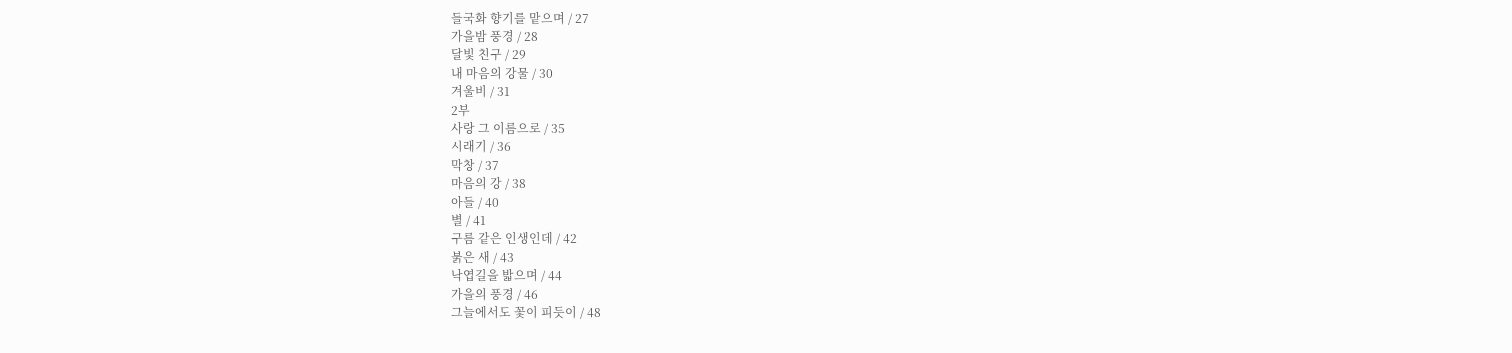들국화 향기를 맡으며 / 27
가을밤 풍경 / 28
달빛 친구 / 29
내 마음의 강물 / 30
겨울비 / 31
2부
사랑 그 이름으로 / 35
시래기 / 36
막창 / 37
마음의 강 / 38
아들 / 40
별 / 41
구름 같은 인생인데 / 42
붉은 새 / 43
낙엽길을 밟으며 / 44
가을의 풍경 / 46
그늘에서도 꽃이 피듯이 / 48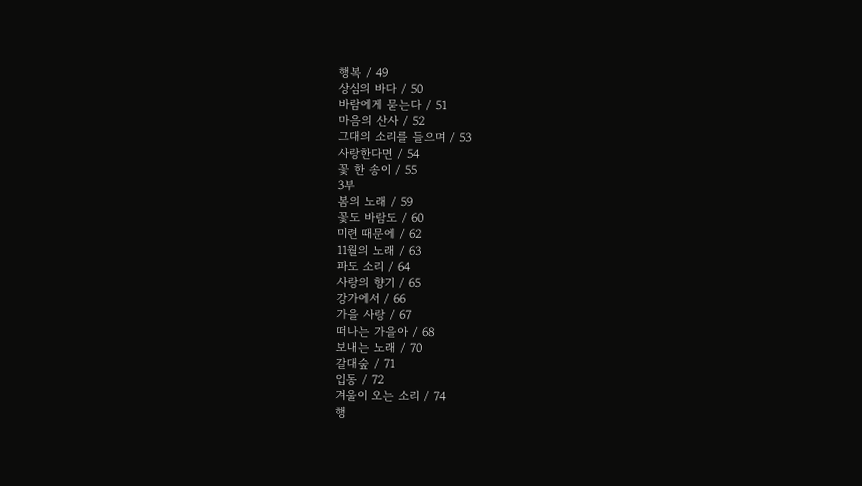행복 / 49
상심의 바다 / 50
바람에게 묻는다 / 51
마음의 산사 / 52
그대의 소리를 들으며 / 53
사랑한다면 / 54
꽃 한 송이 / 55
3부
봄의 노래 / 59
꽃도 바람도 / 60
미련 때문에 / 62
11월의 노래 / 63
파도 소리 / 64
사랑의 향기 / 65
강가에서 / 66
가을 사랑 / 67
떠나는 가을아 / 68
보내는 노래 / 70
갈대숲 / 71
입동 / 72
겨울이 오는 소리 / 74
행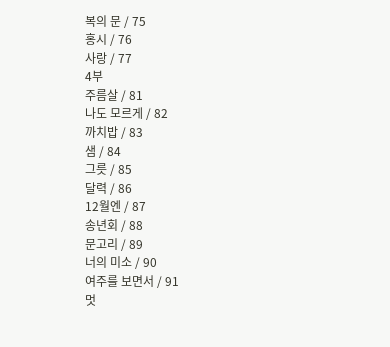복의 문 / 75
홍시 / 76
사랑 / 77
4부
주름살 / 81
나도 모르게 / 82
까치밥 / 83
샘 / 84
그릇 / 85
달력 / 86
12월엔 / 87
송년회 / 88
문고리 / 89
너의 미소 / 90
여주를 보면서 / 91
멋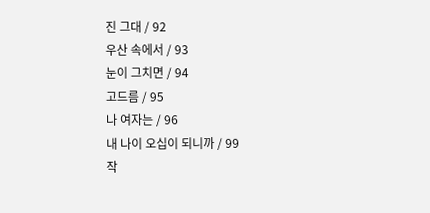진 그대 / 92
우산 속에서 / 93
눈이 그치면 / 94
고드름 / 95
나 여자는 / 96
내 나이 오십이 되니까 / 99
작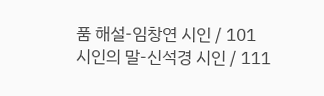품 해설-임창연 시인 / 101
시인의 말-신석경 시인 / 111